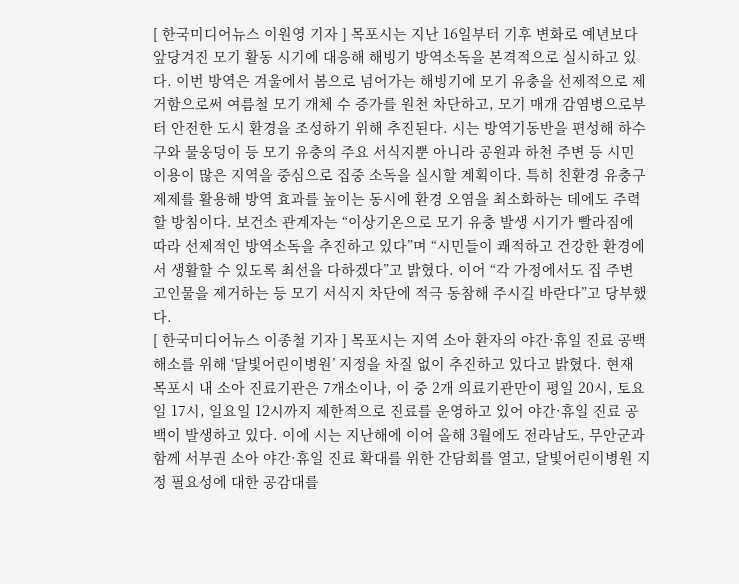[ 한국미디어뉴스 이원영 기자 ] 목포시는 지난 16일부터 기후 변화로 예년보다 앞당겨진 모기 활동 시기에 대응해 해빙기 방역소독을 본격적으로 실시하고 있다. 이번 방역은 겨울에서 봄으로 넘어가는 해빙기에 모기 유충을 선제적으로 제거함으로써 여름철 모기 개체 수 증가를 원천 차단하고, 모기 매개 감염병으로부터 안전한 도시 환경을 조성하기 위해 추진된다. 시는 방역기동반을 편성해 하수구와 물웅덩이 등 모기 유충의 주요 서식지뿐 아니라 공원과 하천 주변 등 시민 이용이 많은 지역을 중심으로 집중 소독을 실시할 계획이다. 특히 친환경 유충구제제를 활용해 방역 효과를 높이는 동시에 환경 오염을 최소화하는 데에도 주력할 방침이다. 보건소 관계자는 “이상기온으로 모기 유충 발생 시기가 빨라짐에 따라 선제적인 방역소독을 추진하고 있다”며 “시민들이 쾌적하고 건강한 환경에서 생활할 수 있도록 최선을 다하겠다”고 밝혔다. 이어 “각 가정에서도 집 주변 고인물을 제거하는 등 모기 서식지 차단에 적극 동참해 주시길 바란다”고 당부했다.
[ 한국미디어뉴스 이종철 기자 ] 목포시는 지역 소아 환자의 야간·휴일 진료 공백 해소를 위해 ‘달빛어린이병원’ 지정을 차질 없이 추진하고 있다고 밝혔다. 현재 목포시 내 소아 진료기관은 7개소이나, 이 중 2개 의료기관만이 평일 20시, 토요일 17시, 일요일 12시까지 제한적으로 진료를 운영하고 있어 야간·휴일 진료 공백이 발생하고 있다. 이에 시는 지난해에 이어 올해 3월에도 전라남도, 무안군과 함께 서부권 소아 야간·휴일 진료 확대를 위한 간담회를 열고, 달빛어린이병원 지정 필요성에 대한 공감대를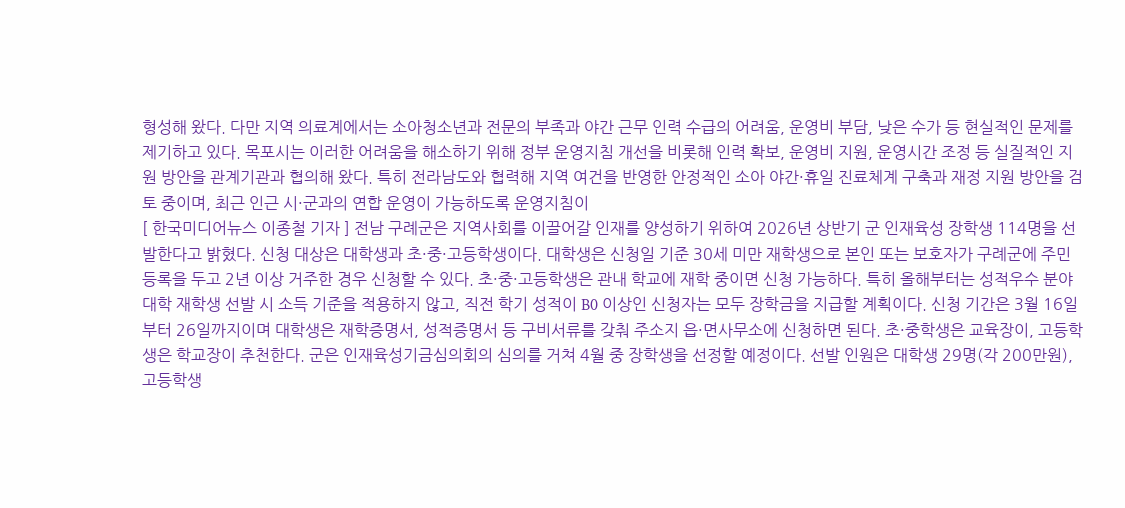형성해 왔다. 다만 지역 의료계에서는 소아청소년과 전문의 부족과 야간 근무 인력 수급의 어려움, 운영비 부담, 낮은 수가 등 현실적인 문제를 제기하고 있다. 목포시는 이러한 어려움을 해소하기 위해 정부 운영지침 개선을 비롯해 인력 확보, 운영비 지원, 운영시간 조정 등 실질적인 지원 방안을 관계기관과 협의해 왔다. 특히 전라남도와 협력해 지역 여건을 반영한 안정적인 소아 야간·휴일 진료체계 구축과 재정 지원 방안을 검토 중이며, 최근 인근 시·군과의 연합 운영이 가능하도록 운영지침이
[ 한국미디어뉴스 이종철 기자 ] 전남 구례군은 지역사회를 이끌어갈 인재를 양성하기 위하여 2026년 상반기 군 인재육성 장학생 114명을 선발한다고 밝혔다. 신청 대상은 대학생과 초·중·고등학생이다. 대학생은 신청일 기준 30세 미만 재학생으로 본인 또는 보호자가 구례군에 주민등록을 두고 2년 이상 거주한 경우 신청할 수 있다. 초·중·고등학생은 관내 학교에 재학 중이면 신청 가능하다. 특히 올해부터는 성적우수 분야 대학 재학생 선발 시 소득 기준을 적용하지 않고, 직전 학기 성적이 B0 이상인 신청자는 모두 장학금을 지급할 계획이다. 신청 기간은 3월 16일부터 26일까지이며 대학생은 재학증명서, 성적증명서 등 구비서류를 갖춰 주소지 읍·면사무소에 신청하면 된다. 초·중학생은 교육장이, 고등학생은 학교장이 추천한다. 군은 인재육성기금심의회의 심의를 거쳐 4월 중 장학생을 선정할 예정이다. 선발 인원은 대학생 29명(각 200만원), 고등학생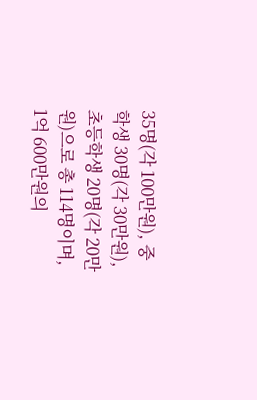35명(각 100만원), 중학생 30명(각 30만원), 초등학생 20명(각 20만원)으로 총 114명이며, 1억 600만원의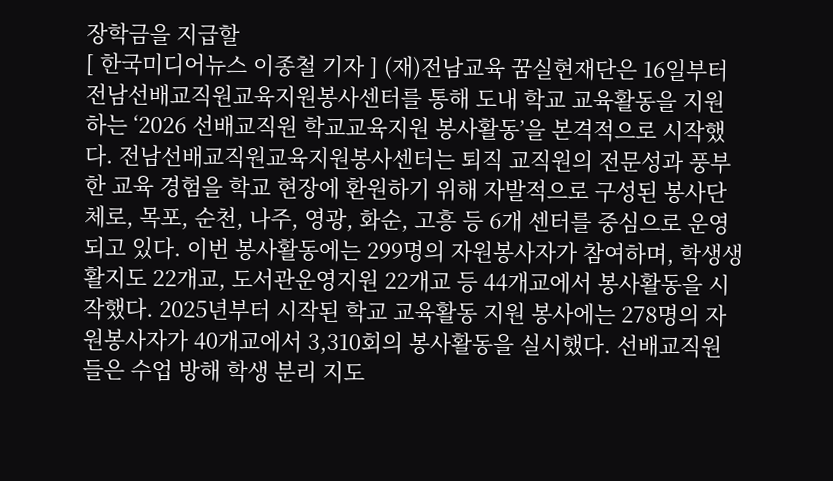장학금을 지급할
[ 한국미디어뉴스 이종철 기자 ] (재)전남교육 꿈실현재단은 16일부터 전남선배교직원교육지원봉사센터를 통해 도내 학교 교육활동을 지원하는 ‘2026 선배교직원 학교교육지원 봉사활동’을 본격적으로 시작했다. 전남선배교직원교육지원봉사센터는 퇴직 교직원의 전문성과 풍부한 교육 경험을 학교 현장에 환원하기 위해 자발적으로 구성된 봉사단체로, 목포, 순천, 나주, 영광, 화순, 고흥 등 6개 센터를 중심으로 운영되고 있다. 이번 봉사활동에는 299명의 자원봉사자가 참여하며, 학생생활지도 22개교, 도서관운영지원 22개교 등 44개교에서 봉사활동을 시작했다. 2025년부터 시작된 학교 교육활동 지원 봉사에는 278명의 자원봉사자가 40개교에서 3,310회의 봉사활동을 실시했다. 선배교직원들은 수업 방해 학생 분리 지도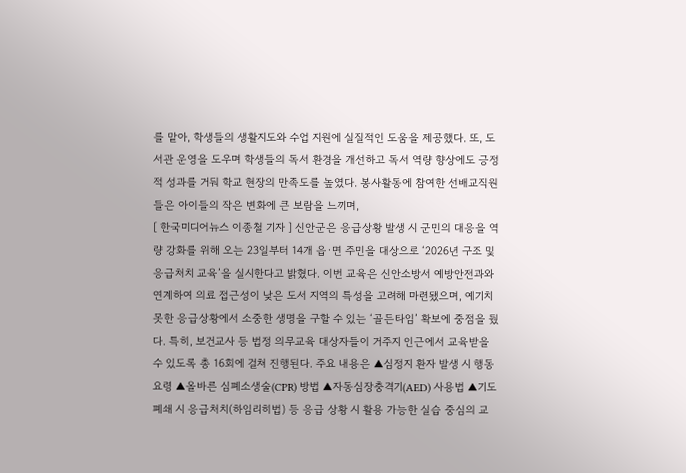를 맡아, 학생들의 생활지도와 수업 지원에 실질적인 도움을 제공했다. 또, 도서관 운영을 도우며 학생들의 독서 환경을 개선하고 독서 역량 향상에도 긍정적 성과를 거둬 학교 현장의 만족도를 높였다. 봉사활동에 참여한 선배교직원들은 아이들의 작은 변화에 큰 보람을 느끼며,
[ 한국미디어뉴스 이종철 기자 ] 신안군은 응급상황 발생 시 군민의 대응을 역량 강화를 위해 오는 23일부터 14개 읍·면 주민을 대상으로 ‘2026년 구조 및 응급처치 교육’을 실시한다고 밝혔다. 이번 교육은 신안소방서 예방안전과와 연계하여 의료 접근성이 낮은 도서 지역의 특성을 고려해 마련됐으며, 예기치 못한 응급상황에서 소중한 생명을 구할 수 있는 ‘골든타임’ 확보에 중점을 뒀다. 특히, 보건교사 등 법정 의무교육 대상자들이 거주지 인근에서 교육받을 수 있도록 총 16회에 걸쳐 진행된다. 주요 내용은 ▲심정지 환자 발생 시 행동 요령 ▲올바른 심폐소생술(CPR) 방법 ▲자동심장충격기(AED) 사용법 ▲기도 폐쇄 시 응급처치(하임리히법) 등 응급 상황 시 활용 가능한 실습 중심의 교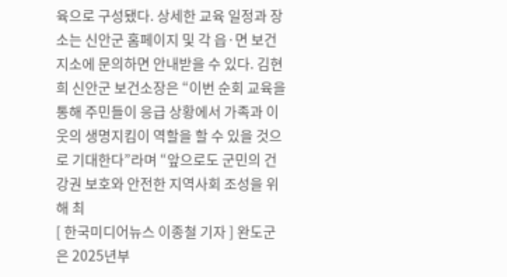육으로 구성됐다. 상세한 교육 일정과 장소는 신안군 홈페이지 및 각 읍·면 보건지소에 문의하면 안내받을 수 있다. 김현희 신안군 보건소장은 “이번 순회 교육을 통해 주민들이 응급 상황에서 가족과 이웃의 생명지킴이 역할을 할 수 있을 것으로 기대한다”라며 “앞으로도 군민의 건강권 보호와 안전한 지역사회 조성을 위해 최
[ 한국미디어뉴스 이종철 기자 ] 완도군은 2025년부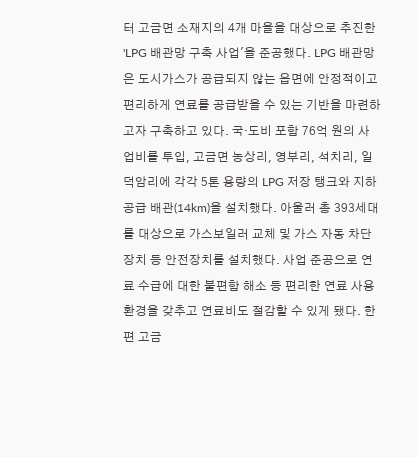터 고금면 소재지의 4개 마을을 대상으로 추진한 'LPG 배관망 구축 사업'을 준공했다. LPG 배관망은 도시가스가 공급되지 않는 읍면에 안정적이고 편리하게 연료를 공급받을 수 있는 기반을 마련하고자 구축하고 있다. 국·도비 포함 76억 원의 사업비를 투입, 고금면 농상리, 영부리, 석치리, 일덕암리에 각각 5톤 용량의 LPG 저장 탱크와 지하 공급 배관(14km)을 설치했다. 아울러 총 393세대를 대상으로 가스보일러 교체 및 가스 자동 차단 장치 등 안전장치를 설치했다. 사업 준공으로 연료 수급에 대한 불편함 해소 등 편리한 연료 사용 환경을 갖추고 연료비도 절감할 수 있게 됐다. 한편 고금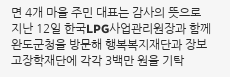면 4개 마을 주민 대표는 감사의 뜻으로 지난 12일 한국LPG사업관리원장과 함께 완도군청을 방문해 행복복지재단과 장보고장학재단에 각각 3백만 원을 기탁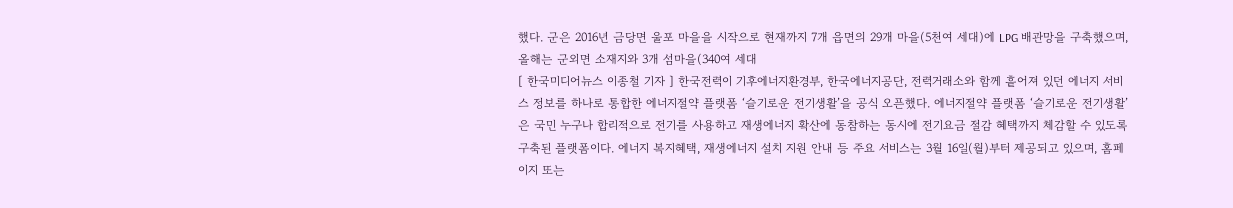했다. 군은 2016년 금당면 울포 마을을 시작으로 현재까지 7개 읍면의 29개 마을(5천여 세대)에 LPG 배관망을 구축했으며, 올해는 군외면 소재지와 3개 섬마을(340여 세대
[ 한국미디어뉴스 이종철 기자 ] 한국전력이 기후에너지환경부, 한국에너지공단, 전력거래소와 함께 흩어져 있던 에너지 서비스 정보를 하나로 통합한 에너지절약 플랫폼 ‘슬기로운 전기생활’을 공식 오픈했다. 에너지절약 플랫폼 ‘슬기로운 전기생활’은 국민 누구나 합리적으로 전기를 사용하고 재생에너지 확산에 동참하는 동시에 전기요금 절감 혜택까지 체감할 수 있도록 구축된 플랫폼이다. 에너지 복지혜택, 재생에너지 설치 지원 안내 등 주요 서비스는 3월 16일(월)부터 제공되고 있으며, 홈페이지 또는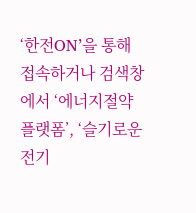‘한전ON’을 통해 접속하거나 검색창에서 ‘에너지절약 플랫폼’, ‘슬기로운 전기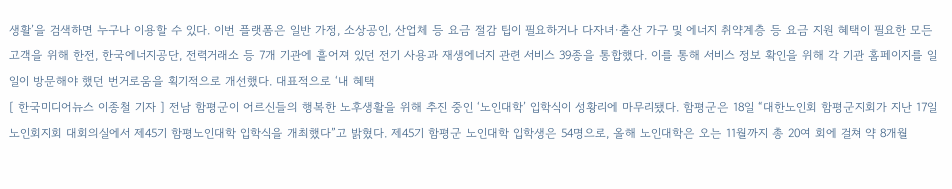생활’을 검색하면 누구나 이용할 수 있다. 이번 플랫폼은 일반 가정, 소상공인, 산업체 등 요금 절감 팁이 필요하거나 다자녀·출산 가구 및 에너지 취약계층 등 요금 지원 혜택이 필요한 모든 고객을 위해 한전, 한국에너지공단, 전력거래소 등 7개 기관에 흩어져 있던 전기 사용과 재생에너지 관련 서비스 39종을 통합했다. 이를 통해 서비스 정보 확인을 위해 각 기관 홈페이지를 일일이 방문해야 했던 번거로움을 획기적으로 개선했다. 대표적으로 ‘내 혜택
[ 한국미디어뉴스 이종철 기자 ] 전남 함평군이 어르신들의 행복한 노후생활을 위해 추진 중인 ‘노인대학’ 입학식이 성황리에 마무리됐다. 함평군은 18일 “대한노인회 함평군지회가 지난 17일 노인회지회 대회의실에서 제45기 함평노인대학 입학식을 개최했다”고 밝혔다. 제45기 함평군 노인대학 입학생은 54명으로, 올해 노인대학은 오는 11월까지 총 20여 회에 걸쳐 약 8개월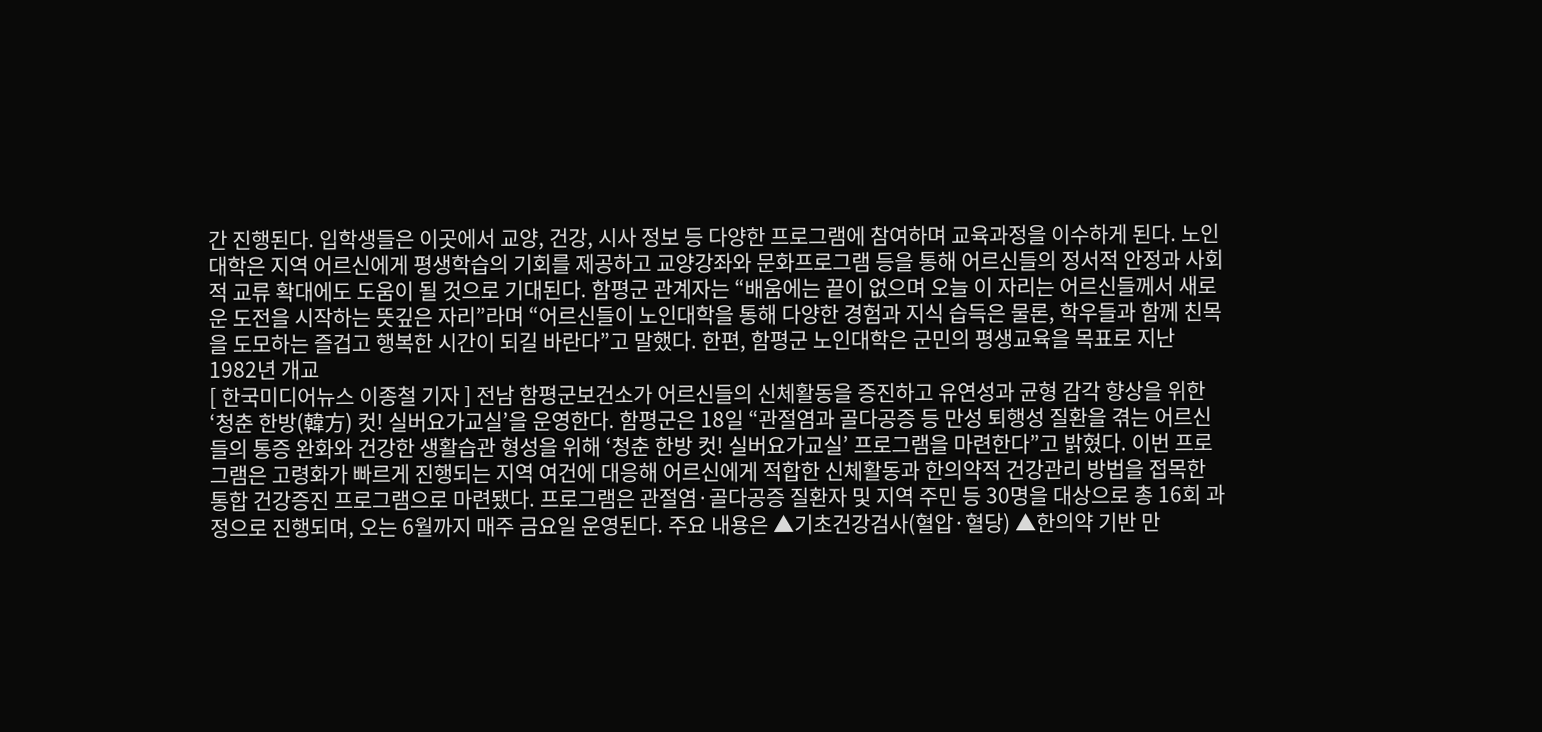간 진행된다. 입학생들은 이곳에서 교양, 건강, 시사 정보 등 다양한 프로그램에 참여하며 교육과정을 이수하게 된다. 노인대학은 지역 어르신에게 평생학습의 기회를 제공하고 교양강좌와 문화프로그램 등을 통해 어르신들의 정서적 안정과 사회적 교류 확대에도 도움이 될 것으로 기대된다. 함평군 관계자는 “배움에는 끝이 없으며 오늘 이 자리는 어르신들께서 새로운 도전을 시작하는 뜻깊은 자리”라며 “어르신들이 노인대학을 통해 다양한 경험과 지식 습득은 물론, 학우들과 함께 친목을 도모하는 즐겁고 행복한 시간이 되길 바란다”고 말했다. 한편, 함평군 노인대학은 군민의 평생교육을 목표로 지난 1982년 개교
[ 한국미디어뉴스 이종철 기자 ] 전남 함평군보건소가 어르신들의 신체활동을 증진하고 유연성과 균형 감각 향상을 위한 ‘청춘 한방(韓方) 컷! 실버요가교실’을 운영한다. 함평군은 18일 “관절염과 골다공증 등 만성 퇴행성 질환을 겪는 어르신들의 통증 완화와 건강한 생활습관 형성을 위해 ‘청춘 한방 컷! 실버요가교실’ 프로그램을 마련한다”고 밝혔다. 이번 프로그램은 고령화가 빠르게 진행되는 지역 여건에 대응해 어르신에게 적합한 신체활동과 한의약적 건강관리 방법을 접목한 통합 건강증진 프로그램으로 마련됐다. 프로그램은 관절염·골다공증 질환자 및 지역 주민 등 30명을 대상으로 총 16회 과정으로 진행되며, 오는 6월까지 매주 금요일 운영된다. 주요 내용은 ▲기초건강검사(혈압·혈당) ▲한의약 기반 만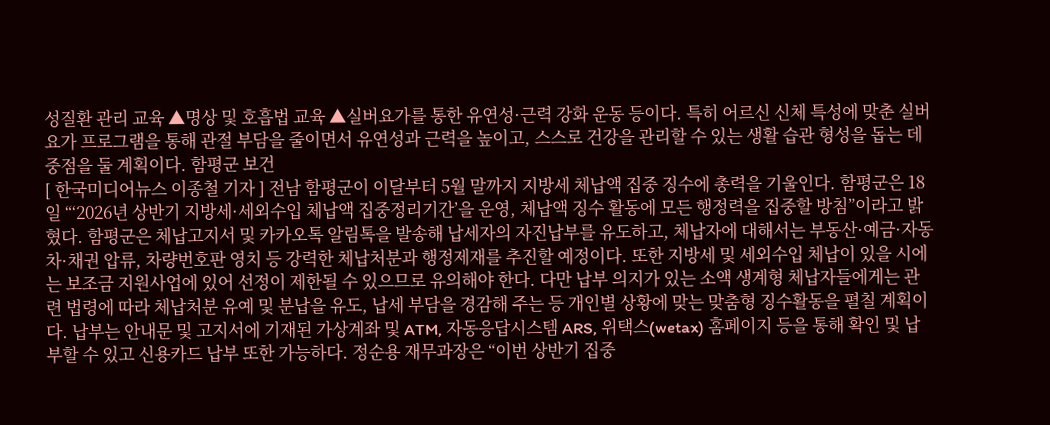성질환 관리 교육 ▲명상 및 호흡법 교육 ▲실버요가를 통한 유연성·근력 강화 운동 등이다. 특히 어르신 신체 특성에 맞춘 실버요가 프로그램을 통해 관절 부담을 줄이면서 유연성과 근력을 높이고, 스스로 건강을 관리할 수 있는 생활 습관 형성을 돕는 데 중점을 둘 계획이다. 함평군 보건
[ 한국미디어뉴스 이종철 기자 ] 전남 함평군이 이달부터 5월 말까지 지방세 체납액 집중 징수에 총력을 기울인다. 함평군은 18일 “‘2026년 상반기 지방세·세외수입 체납액 집중정리기간’을 운영, 체납액 징수 활동에 모든 행정력을 집중할 방침”이라고 밝혔다. 함평군은 체납고지서 및 카카오톡 알림톡을 발송해 납세자의 자진납부를 유도하고, 체납자에 대해서는 부동산·예금·자동차·채권 압류, 차량번호판 영치 등 강력한 체납처분과 행정제재를 추진할 예정이다. 또한 지방세 및 세외수입 체납이 있을 시에는 보조금 지원사업에 있어 선정이 제한될 수 있으므로 유의해야 한다. 다만 납부 의지가 있는 소액 생계형 체납자들에게는 관련 법령에 따라 체납처분 유예 및 분납을 유도, 납세 부담을 경감해 주는 등 개인별 상황에 맞는 맞춤형 징수활동을 펼칠 계획이다. 납부는 안내문 및 고지서에 기재된 가상계좌 및 ATM, 자동응답시스템 ARS, 위택스(wetax) 홈페이지 등을 통해 확인 및 납부할 수 있고 신용카드 납부 또한 가능하다. 정순용 재무과장은 “이번 상반기 집중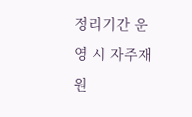정리기간 운영 시 자주재원